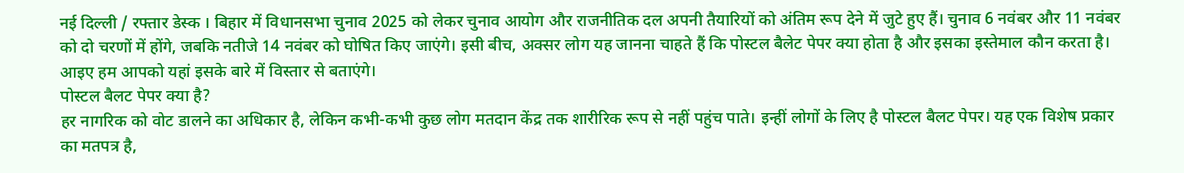नई दिल्ली / रफ्तार डेस्क । बिहार में विधानसभा चुनाव 2025 को लेकर चुनाव आयोग और राजनीतिक दल अपनी तैयारियों को अंतिम रूप देने में जुटे हुए हैं। चुनाव 6 नवंबर और 11 नवंबर को दो चरणों में होंगे, जबकि नतीजे 14 नवंबर को घोषित किए जाएंगे। इसी बीच, अक्सर लोग यह जानना चाहते हैं कि पोस्टल बैलेट पेपर क्या होता है और इसका इस्तेमाल कौन करता है। आइए हम आपको यहां इसके बारे में विस्तार से बताएंगे।
पोस्टल बैलट पेपर क्या है?
हर नागरिक को वोट डालने का अधिकार है, लेकिन कभी-कभी कुछ लोग मतदान केंद्र तक शारीरिक रूप से नहीं पहुंच पाते। इन्हीं लोगों के लिए है पोस्टल बैलट पेपर। यह एक विशेष प्रकार का मतपत्र है,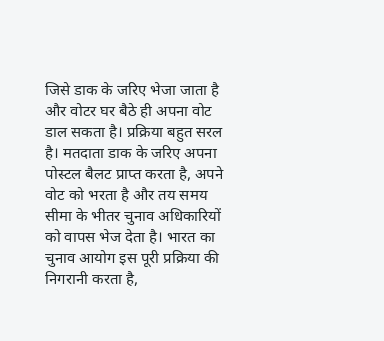जिसे डाक के जरिए भेजा जाता है और वोटर घर बैठे ही अपना वोट डाल सकता है। प्रक्रिया बहुत सरल है। मतदाता डाक के जरिए अपना पोस्टल बैलट प्राप्त करता है, अपने वोट को भरता है और तय समय सीमा के भीतर चुनाव अधिकारियों को वापस भेज देता है। भारत का चुनाव आयोग इस पूरी प्रक्रिया की निगरानी करता है,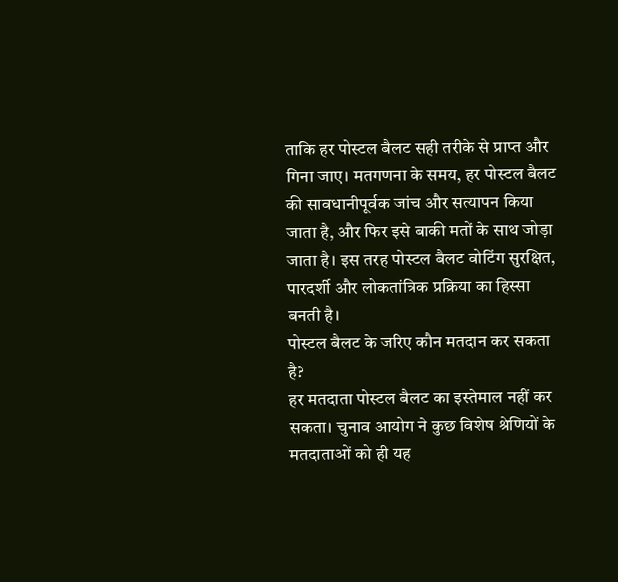ताकि हर पोस्टल बैलट सही तरीके से प्राप्त और गिना जाए। मतगणना के समय, हर पोस्टल बैलट की सावधानीपूर्वक जांच और सत्यापन किया जाता है, और फिर इसे बाकी मतों के साथ जोड़ा जाता है। इस तरह पोस्टल बैलट वोटिंग सुरक्षित, पारदर्शी और लोकतांत्रिक प्रक्रिया का हिस्सा बनती है।
पोस्टल बैलट के जरिए कौन मतदान कर सकता है?
हर मतदाता पोस्टल बैलट का इस्तेमाल नहीं कर सकता। चुनाव आयोग ने कुछ विशेष श्रेणियों के मतदाताओं को ही यह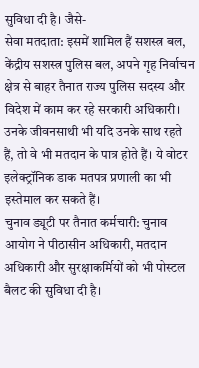सुविधा दी है। जैसे-
सेवा मतदाता: इसमें शामिल हैं सशस्त्र बल, केंद्रीय सशस्त्र पुलिस बल, अपने गृह निर्वाचन क्षेत्र से बाहर तैनात राज्य पुलिस सदस्य और विदेश में काम कर रहे सरकारी अधिकारी। उनके जीवनसाथी भी यदि उनके साथ रहते हैं, तो वे भी मतदान के पात्र होते हैं। ये वोटर इलेक्ट्रॉनिक डाक मतपत्र प्रणाली का भी इस्तेमाल कर सकते हैं।
चुनाव ड्यूटी पर तैनात कर्मचारी: चुनाव आयोग ने पीठासीन अधिकारी, मतदान अधिकारी और सुरक्षाकर्मियों को भी पोस्टल बैलट की सुविधा दी है।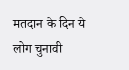मतदान के दिन ये लोग चुनावी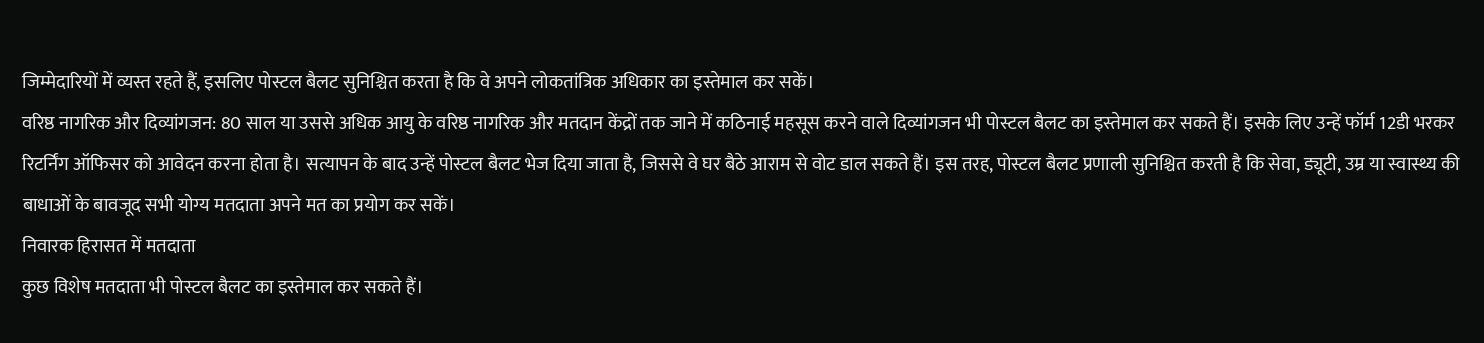जिम्मेदारियों में व्यस्त रहते हैं, इसलिए पोस्टल बैलट सुनिश्चित करता है कि वे अपने लोकतांत्रिक अधिकार का इस्तेमाल कर सकें।
वरिष्ठ नागरिक और दिव्यांगजन: 80 साल या उससे अधिक आयु के वरिष्ठ नागरिक और मतदान केंद्रों तक जाने में कठिनाई महसूस करने वाले दिव्यांगजन भी पोस्टल बैलट का इस्तेमाल कर सकते हैं। इसके लिए उन्हें फॉर्म 12डी भरकर रिटर्निंग ऑफिसर को आवेदन करना होता है। सत्यापन के बाद उन्हें पोस्टल बैलट भेज दिया जाता है, जिससे वे घर बैठे आराम से वोट डाल सकते हैं। इस तरह, पोस्टल बैलट प्रणाली सुनिश्चित करती है कि सेवा, ड्यूटी, उम्र या स्वास्थ्य की बाधाओं के बावजूद सभी योग्य मतदाता अपने मत का प्रयोग कर सकें।
निवारक हिरासत में मतदाता
कुछ विशेष मतदाता भी पोस्टल बैलट का इस्तेमाल कर सकते हैं।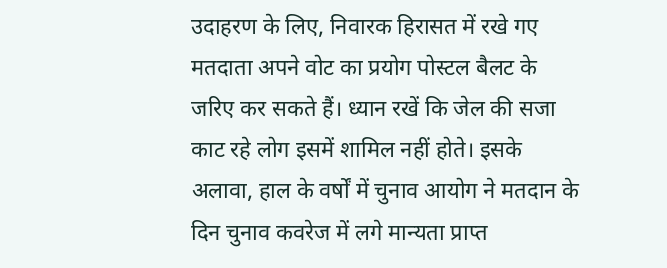उदाहरण के लिए, निवारक हिरासत में रखे गए मतदाता अपने वोट का प्रयोग पोस्टल बैलट के जरिए कर सकते हैं। ध्यान रखें कि जेल की सजा काट रहे लोग इसमें शामिल नहीं होते। इसके अलावा, हाल के वर्षों में चुनाव आयोग ने मतदान के दिन चुनाव कवरेज में लगे मान्यता प्राप्त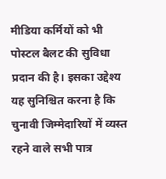मीडिया कर्मियों को भी पोस्टल बैलट की सुविधा प्रदान की है। इसका उद्देश्य यह सुनिश्चित करना है कि चुनावी जिम्मेदारियों में व्यस्त रहने वाले सभी पात्र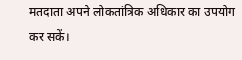मतदाता अपने लोकतांत्रिक अधिकार का उपयोग कर सकें।